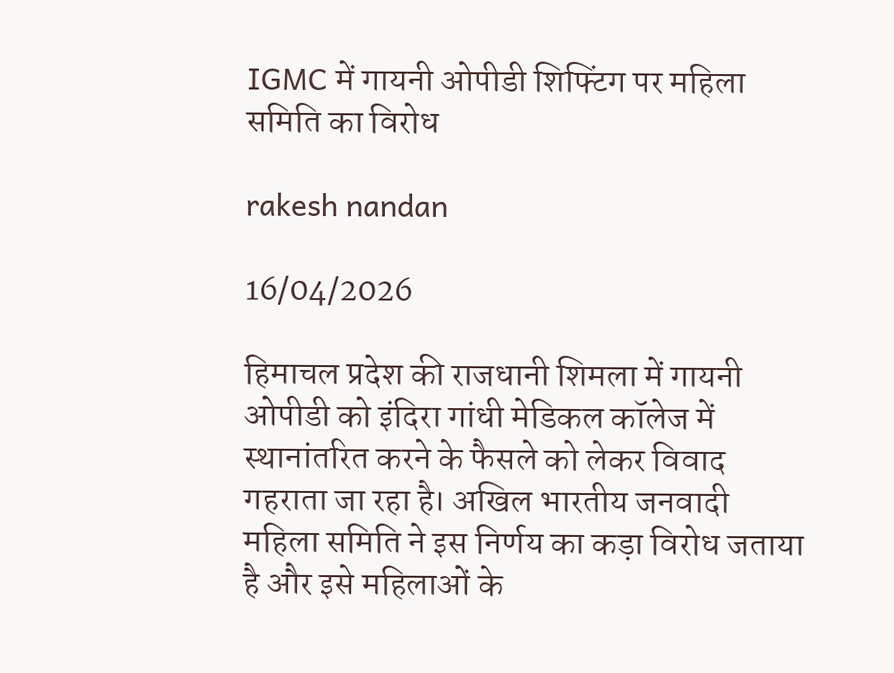IGMC में गायनी ओपीडी शिफ्टिंग पर महिला समिति का विरोध

rakesh nandan

16/04/2026

हिमाचल प्रदेश की राजधानी शिमला में गायनी ओपीडी को इंदिरा गांधी मेडिकल कॉलेज में स्थानांतरित करने के फैसले को लेकर विवाद गहराता जा रहा है। अखिल भारतीय जनवादी महिला समिति ने इस निर्णय का कड़ा विरोध जताया है और इसे महिलाओं के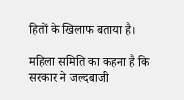हितों के खिलाफ बताया है।

महिला समिति का कहना है कि सरकार ने जल्दबाजी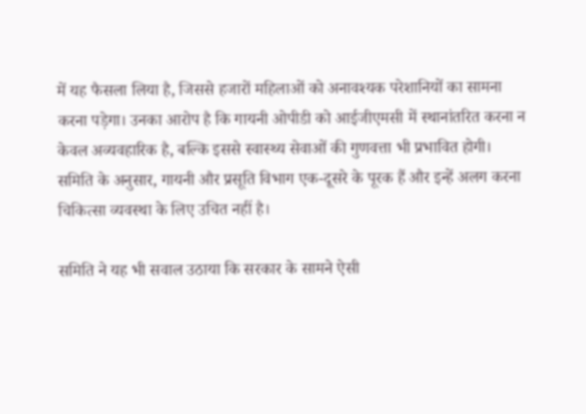में यह फैसला लिया है, जिससे हजारों महिलाओं को अनावश्यक परेशानियों का सामना करना पड़ेगा। उनका आरोप है कि गायनी ओपीडी को आईजीएमसी में स्थानांतरित करना न केवल अव्यवहारिक है, बल्कि इससे स्वास्थ्य सेवाओं की गुणवत्ता भी प्रभावित होगी। समिति के अनुसार, गायनी और प्रसूति विभाग एक-दूसरे के पूरक हैं और इन्हें अलग करना चिकित्सा व्यवस्था के लिए उचित नहीं है।

समिति ने यह भी सवाल उठाया कि सरकार के सामने ऐसी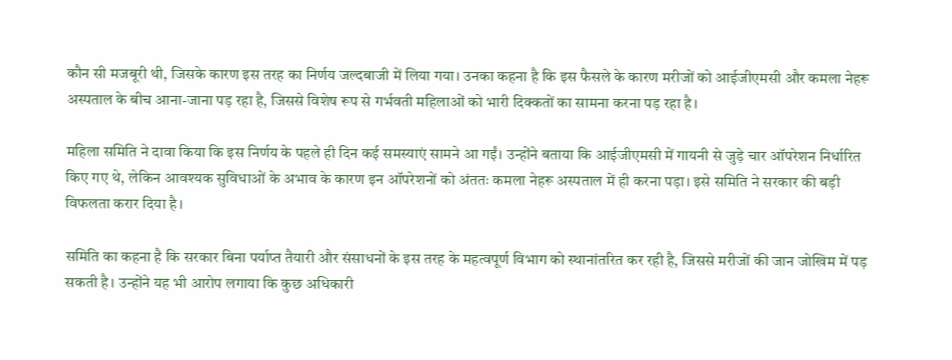कौन सी मजबूरी थी, जिसके कारण इस तरह का निर्णय जल्दबाजी में लिया गया। उनका कहना है कि इस फैसले के कारण मरीजों को आईजीएमसी और कमला नेहरू अस्पताल के बीच आना-जाना पड़ रहा है, जिससे विशेष रूप से गर्भवती महिलाओं को भारी दिक्कतों का सामना करना पड़ रहा है।

महिला समिति ने दावा किया कि इस निर्णय के पहले ही दिन कई समस्याएं सामने आ गईं। उन्होंने बताया कि आईजीएमसी में गायनी से जुड़े चार ऑपरेशन निर्धारित किए गए थे, लेकिन आवश्यक सुविधाओं के अभाव के कारण इन ऑपरेशनों को अंततः कमला नेहरू अस्पताल में ही करना पड़ा। इसे समिति ने सरकार की बड़ी विफलता करार दिया है।

समिति का कहना है कि सरकार बिना पर्याप्त तैयारी और संसाधनों के इस तरह के महत्वपूर्ण विभाग को स्थानांतरित कर रही है, जिससे मरीजों की जान जोखिम में पड़ सकती है। उन्होंने यह भी आरोप लगाया कि कुछ अधिकारी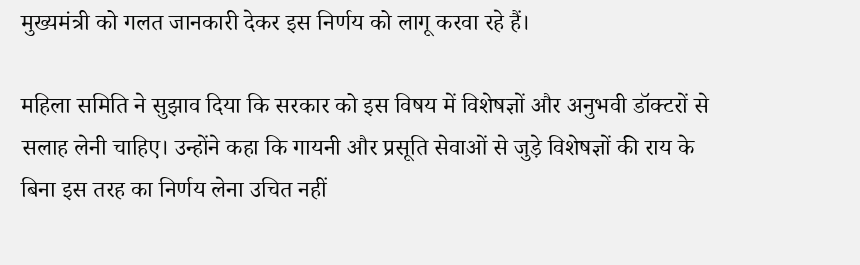मुख्यमंत्री को गलत जानकारी देकर इस निर्णय को लागू करवा रहे हैं।

महिला समिति ने सुझाव दिया कि सरकार को इस विषय में विशेषज्ञों और अनुभवी डॉक्टरों से सलाह लेनी चाहिए। उन्होंने कहा कि गायनी और प्रसूति सेवाओं से जुड़े विशेषज्ञों की राय के बिना इस तरह का निर्णय लेना उचित नहीं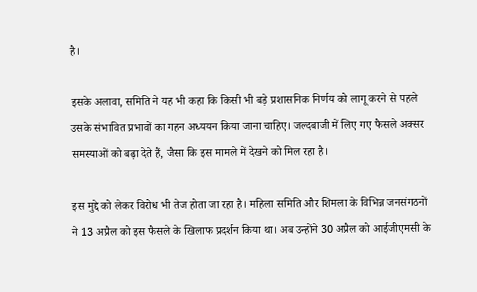है।

इसके अलावा, समिति ने यह भी कहा कि किसी भी बड़े प्रशासनिक निर्णय को लागू करने से पहले उसके संभावित प्रभावों का गहन अध्ययन किया जाना चाहिए। जल्दबाजी में लिए गए फैसले अक्सर समस्याओं को बढ़ा देते हैं, जैसा कि इस मामले में देखने को मिल रहा है।

इस मुद्दे को लेकर विरोध भी तेज होता जा रहा है। महिला समिति और शिमला के विभिन्न जनसंगठनों ने 13 अप्रैल को इस फैसले के खिलाफ प्रदर्शन किया था। अब उन्होंने 30 अप्रैल को आईजीएमसी के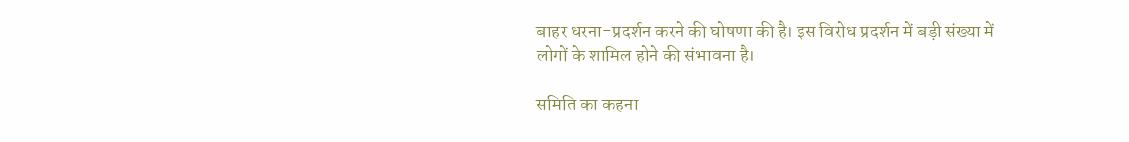बाहर धरना-प्रदर्शन करने की घोषणा की है। इस विरोध प्रदर्शन में बड़ी संख्या में लोगों के शामिल होने की संभावना है।

समिति का कहना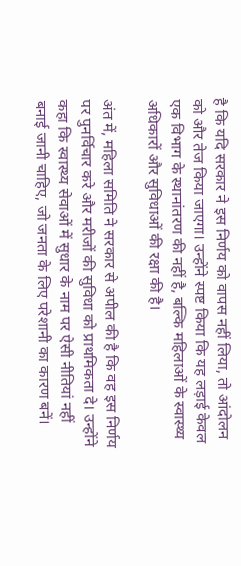है कि यदि सरकार ने इस निर्णय को वापस नहीं लिया, तो आंदोलन को और तेज किया जाएगा। उन्होंने स्पष्ट किया कि यह लड़ाई केवल एक विभाग के स्थानांतरण की नहीं है, बल्कि महिलाओं के स्वास्थ्य अधिकारों और सुविधाओं की रक्षा की है।

अंत में, महिला समिति ने सरकार से अपील की है कि वह इस निर्णय पर पुनर्विचार करे और मरीजों की सुविधा को प्राथमिकता दे। उन्होंने कहा कि स्वास्थ्य सेवाओं में सुधार के नाम पर ऐसी नीतियां नहीं बनाई जानी चाहिए, जो जनता के लिए परेशानी का कारण बनें।